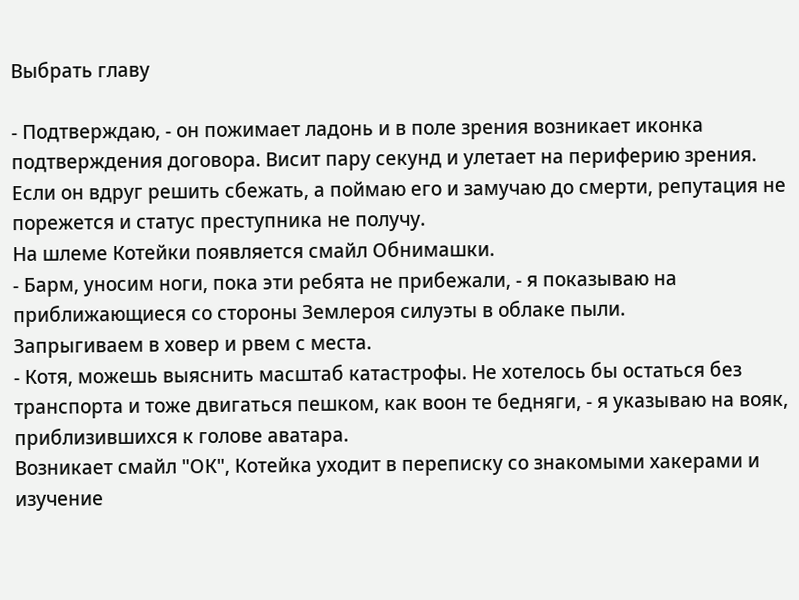Выбрать главу

- Подтверждаю, - он пожимает ладонь и в поле зрения возникает иконка подтверждения договора. Висит пару секунд и улетает на периферию зрения.
Если он вдруг решить сбежать, а поймаю его и замучаю до смерти, репутация не порежется и статус преступника не получу.
На шлеме Котейки появляется смайл Обнимашки.
- Барм, уносим ноги, пока эти ребята не прибежали, - я показываю на приближающиеся со стороны Землероя силуэты в облаке пыли.
Запрыгиваем в ховер и рвем с места.
- Котя, можешь выяснить масштаб катастрофы. Не хотелось бы остаться без транспорта и тоже двигаться пешком, как воон те бедняги, - я указываю на вояк, приблизившихся к голове аватара.
Возникает смайл "ОК", Котейка уходит в переписку со знакомыми хакерами и изучение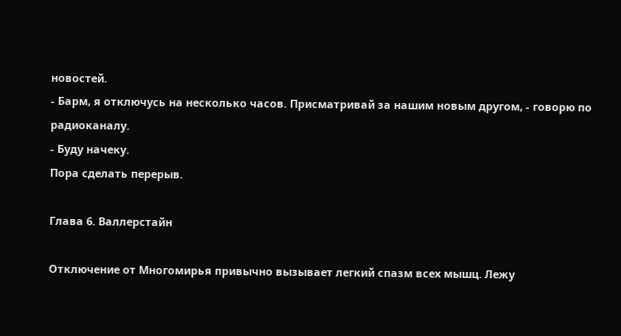новостей.
- Барм, я отключусь на несколько часов. Присматривай за нашим новым другом, - говорю по радиоканалу.
- Буду начеку.
Пора сделать перерыв.

Глава 6. Валлерстайн

Отключение от Многомирья привычно вызывает легкий спазм всех мышц. Лежу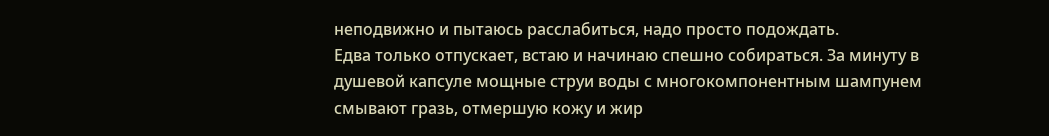неподвижно и пытаюсь расслабиться, надо просто подождать.
Едва только отпускает, встаю и начинаю спешно собираться. За минуту в душевой капсуле мощные струи воды с многокомпонентным шампунем смывают гразь, отмершую кожу и жир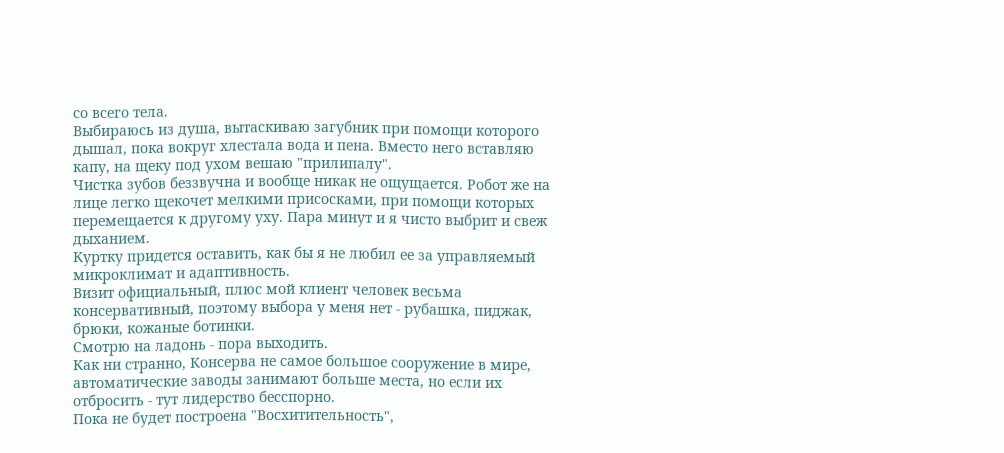со всего тела.
Выбираюсь из душа, вытаскиваю загубник при помощи которого дышал, пока вокруг хлестала вода и пена. Вместо него вставляю капу, на щеку под ухом вешаю "прилипалу".
Чистка зубов беззвучна и вообще никак не ощущается. Робот же на лице легко щекочет мелкими присосками, при помощи которых перемещается к другому уху. Пара минут и я чисто выбрит и свеж дыханием.
Куртку придется оставить, как бы я не любил ее за управляемый микроклимат и адаптивность.
Визит официальный, плюс мой клиент человек весьма консервативный, поэтому выбора у меня нет - рубашка, пиджак, брюки, кожаные ботинки.
Смотрю на ладонь - пора выходить.
Как ни странно, Консерва не самое большое сооружение в мире, автоматические заводы занимают больше места, но если их отбросить - тут лидерство бесспорно.
Пока не будет построена "Восхитительность",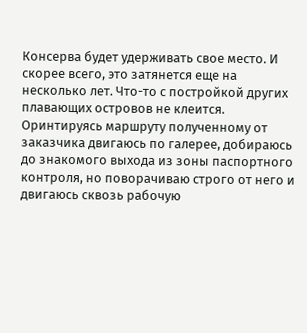Консерва будет удерживать свое место. И скорее всего, это затянется еще на несколько лет. Что-то с постройкой других плавающих островов не клеится.
Оринтируясь маршруту полученному от заказчика двигаюсь по галерее, добираюсь до знакомого выхода из зоны паспортного контроля, но поворачиваю строго от него и двигаюсь сквозь рабочую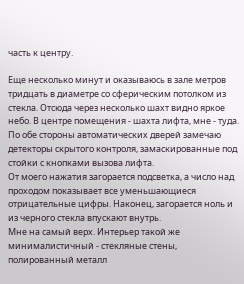часть к центру.

Еще несколько минут и оказываюсь в зале метров тридцать в диаметре со сферическим потолком из стекла. Отсюда через несколько шахт видно яркое небо. В центре помещения - шахта лифта, мне - туда.
По обе стороны автоматических дверей замечаю детекторы скрытого контроля, замаскированные под стойки с кнопками вызова лифта.
От моего нажатия загорается подсветка, а число над проходом показывает все уменьшающиеся отрицательные цифры. Наконец, загорается ноль и из черного стекла впускают внутрь.
Мне на самый верх. Интерьер такой же минималистичный - стекляные стены, полированный металл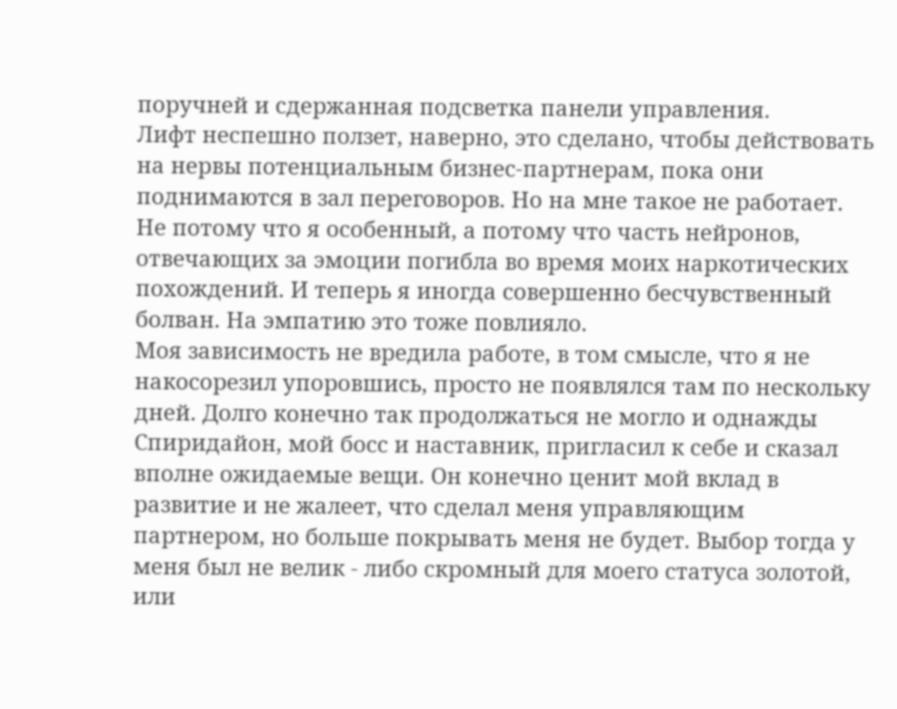поручней и сдержанная подсветка панели управления.
Лифт неспешно ползет, наверно, это сделано, чтобы действовать на нервы потенциальным бизнес-партнерам, пока они поднимаются в зал переговоров. Но на мне такое не работает. Не потому что я особенный, а потому что часть нейронов, отвечающих за эмоции погибла во время моих наркотических похождений. И теперь я иногда совершенно бесчувственный болван. На эмпатию это тоже повлияло.
Моя зависимость не вредила работе, в том смысле, что я не накосорезил упоровшись, просто не появлялся там по нескольку дней. Долго конечно так продолжаться не могло и однажды Спиридайон, мой босс и наставник, пригласил к себе и сказал вполне ожидаемые вещи. Он конечно ценит мой вклад в развитие и не жалеет, что сделал меня управляющим партнером, но больше покрывать меня не будет. Выбор тогда у меня был не велик - либо скромный для моего статуса золотой, или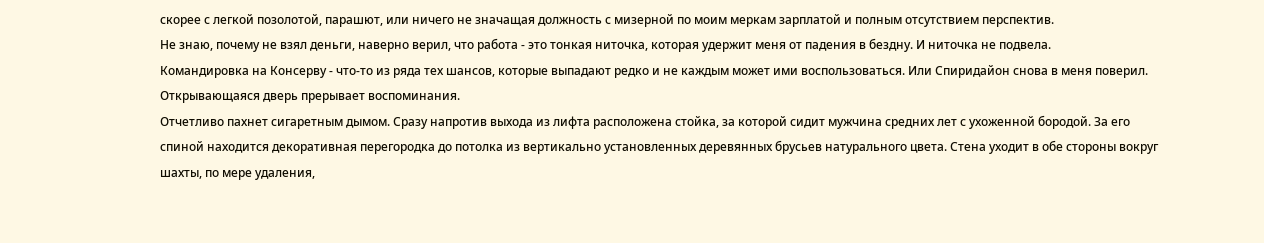скорее с легкой позолотой, парашют, или ничего не значащая должность с мизерной по моим меркам зарплатой и полным отсутствием перспектив.
Не знаю, почему не взял деньги, наверно верил, что работа - это тонкая ниточка, которая удержит меня от падения в бездну. И ниточка не подвела.
Командировка на Консерву - что-то из ряда тех шансов, которые выпадают редко и не каждым может ими воспользоваться. Или Спиридайон снова в меня поверил. Открывающаяся дверь прерывает воспоминания.
Отчетливо пахнет сигаретным дымом. Сразу напротив выхода из лифта расположена стойка, за которой сидит мужчина средних лет с ухоженной бородой. За его спиной находится декоративная перегородка до потолка из вертикально установленных деревянных брусьев натурального цвета. Стена уходит в обе стороны вокруг шахты, по мере удаления,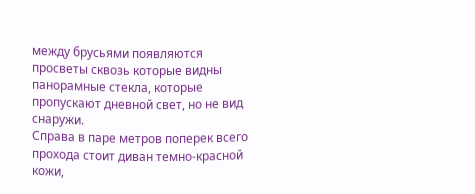между брусьями появляются просветы сквозь которые видны панорамные стекла, которые пропускают дневной свет, но не вид снаружи.
Справа в паре метров поперек всего прохода стоит диван темно-красной кожи,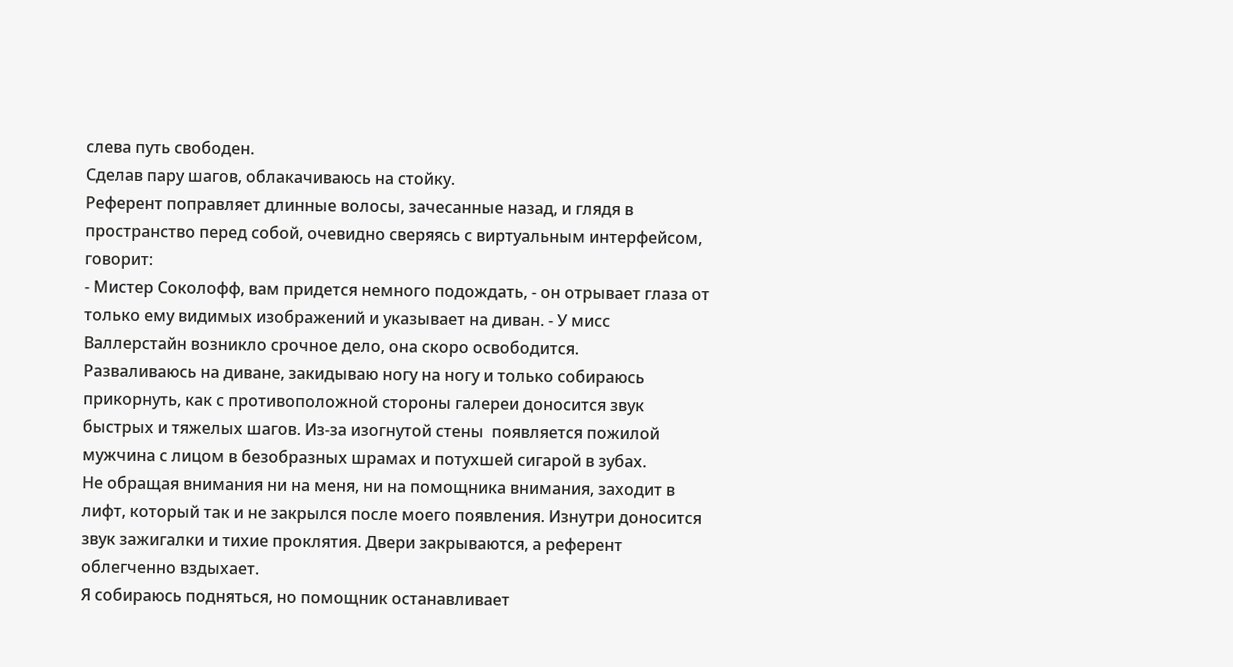слева путь свободен.
Сделав пару шагов, облакачиваюсь на стойку.
Референт поправляет длинные волосы, зачесанные назад, и глядя в пространство перед собой, очевидно сверяясь с виртуальным интерфейсом, говорит:
- Мистер Соколофф, вам придется немного подождать, - он отрывает глаза от только ему видимых изображений и указывает на диван. - У мисс Валлерстайн возникло срочное дело, она скоро освободится.
Разваливаюсь на диване, закидываю ногу на ногу и только собираюсь прикорнуть, как с противоположной стороны галереи доносится звук быстрых и тяжелых шагов. Из-за изогнутой стены  появляется пожилой мужчина с лицом в безобразных шрамах и потухшей сигарой в зубах.
Не обращая внимания ни на меня, ни на помощника внимания, заходит в лифт, который так и не закрылся после моего появления. Изнутри доносится звук зажигалки и тихие проклятия. Двери закрываются, а референт облегченно вздыхает.
Я собираюсь подняться, но помощник останавливает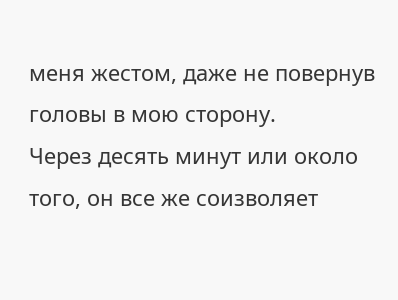меня жестом, даже не повернув головы в мою сторону.
Через десять минут или около того, он все же соизволяет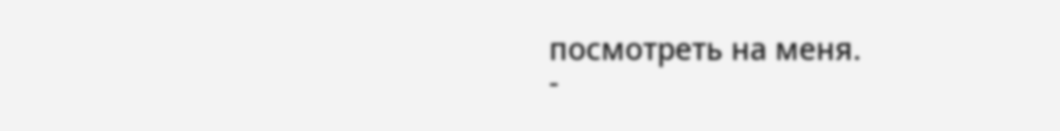посмотреть на меня.
-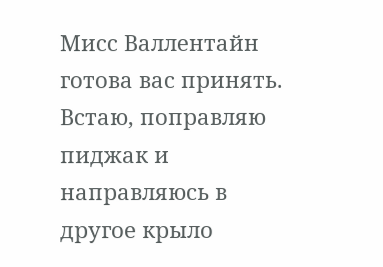Мисс Валлентайн готова вас принять.
Встаю, поправляю пиджак и направляюсь в другое крыло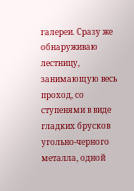галереи. Сразу же обнаруживаю лестницу, занимающую весь проход, со ступенями в виде гладких брусков угольно-черного металла, одной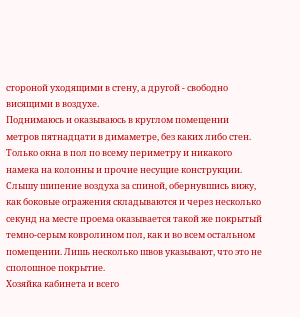стороной уходящими в стену, а другой - свободно висящими в воздухе.
Поднимаюсь и оказываюсь в круглом помещении метров пятнадцати в димаметре, без каких либо стен. Только окна в пол по всему периметру и никакого намека на колонны и прочие несущие конструкции.
Слышу шипение воздуха за спиной, обернувшись вижу, как боковые огражения складываются и через несколько секунд на месте проема оказывается такой же покрытый темно-серым ковролином пол, как и во всем остальном помещении. Лишь несколько швов указывают, что это не сполошное покрытие.
Хозяйка кабинета и всего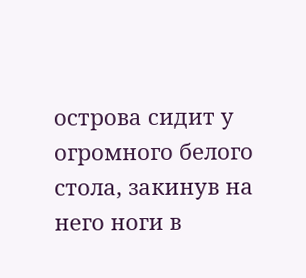острова сидит у огромного белого стола, закинув на него ноги в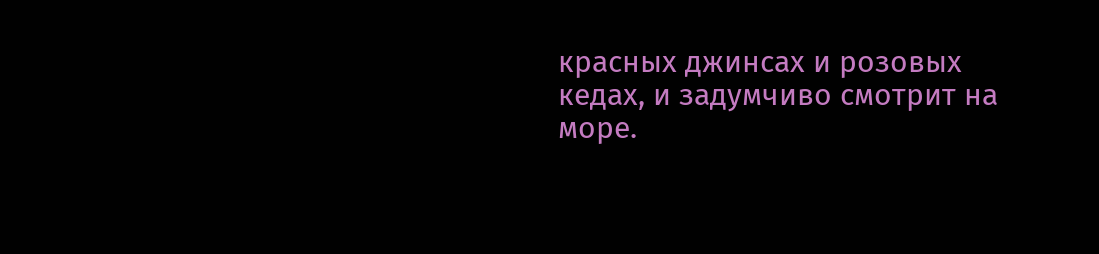красных джинсах и розовых кедах, и задумчиво смотрит на море.